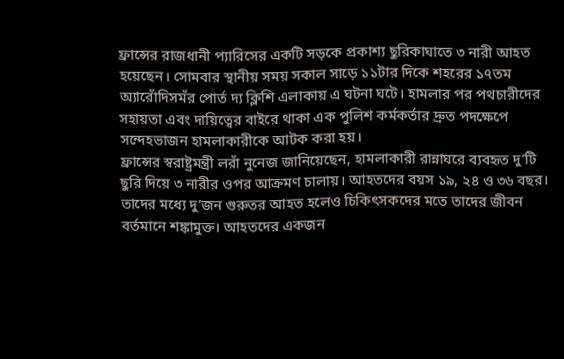ফ্রান্সের রাজধানী প্যারিসের একটি সড়কে প্রকাশ্য ছুরিকাঘাতে ৩ নারী আহত হয়েছেন। সোমবার স্থানীয় সময় সকাল সাড়ে ১১টার দিকে শহরের ১৭তম অ্যারোঁদিসমঁর পোর্ত দ্য ক্লিশি এলাকায় এ ঘটনা ঘটে। হামলার পর পথচারীদের সহায়তা এবং দায়িত্বের বাইরে থাকা এক পুলিশ কর্মকর্তার দ্রুত পদক্ষেপে সন্দেহভাজন হামলাকারীকে আটক করা হয়।
ফ্রান্সের স্বরাষ্ট্রমন্ত্রী লরাঁ নুনেজ জানিয়েছেন, হামলাকারী রান্নাঘরে ব্যবহৃত দু’টি ছুরি দিয়ে ৩ নারীর ওপর আক্রমণ চালায়। আহতদের বয়স ১৯, ২৪ ও ৩৬ বছর। তাদের মধ্যে দু’জন গুরুতর আহত হলেও চিকিৎসকদের মতে তাদের জীবন বর্তমানে শঙ্কামুক্ত। আহতদের একজন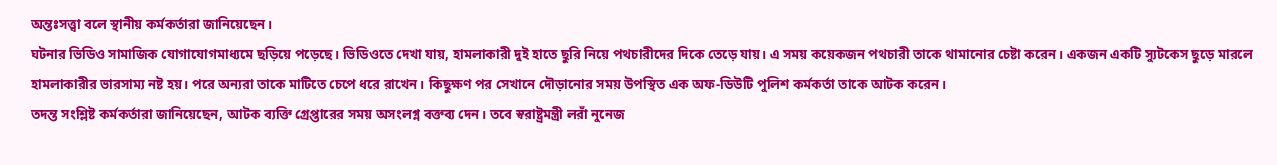অন্তঃসত্ত্বা বলে স্থানীয় কর্মকর্তারা জানিয়েছেন।
ঘটনার ভিডিও সামাজিক যোগাযোগমাধ্যমে ছড়িয়ে পড়েছে। ভিডিওতে দেখা যায়, হামলাকারী দুই হাতে ছুরি নিয়ে পথচারীদের দিকে তেড়ে যায়। এ সময় কয়েকজন পথচারী তাকে থামানোর চেষ্টা করেন। একজন একটি স্যুটকেস ছুড়ে মারলে হামলাকারীর ভারসাম্য নষ্ট হয়। পরে অন্যরা তাকে মাটিতে চেপে ধরে রাখেন। কিছুক্ষণ পর সেখানে দৌড়ানোর সময় উপস্থিত এক অফ-ডিউটি পুলিশ কর্মকর্তা তাকে আটক করেন।
তদন্ত সংশ্লিষ্ট কর্মকর্তারা জানিয়েছেন, আটক ব্যক্তি গ্রেপ্তারের সময় অসংলগ্ন বক্তব্য দেন। তবে স্বরাষ্ট্রমন্ত্রী লরাঁ নুনেজ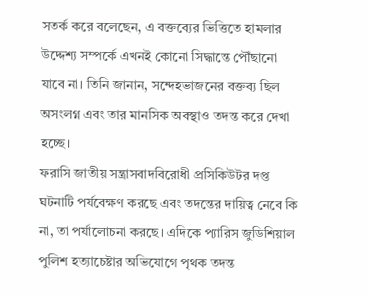সতর্ক করে বলেছেন, এ বক্তব্যের ভিত্তিতে হামলার উদ্দেশ্য সম্পর্কে এখনই কোনো সিদ্ধান্তে পৌঁছানো যাবে না। তিনি জানান, সন্দেহভাজনের বক্তব্য ছিল অসংলগ্ন এবং তার মানসিক অবস্থাও তদন্ত করে দেখা হচ্ছে।
ফরাসি জাতীয় সন্ত্রাসবাদবিরোধী প্রসিকিউটর দপ্ত ঘটনাটি পর্যবেক্ষণ করছে এবং তদন্তের দায়িত্ব নেবে কি না, তা পর্যালোচনা করছে। এদিকে প্যারিস জুডিশিয়াল পুলিশ হত্যাচেষ্টার অভিযোগে পৃথক তদন্ত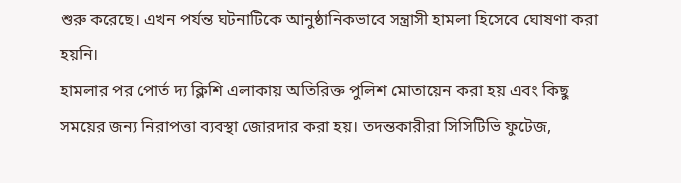শুরু করেছে। এখন পর্যন্ত ঘটনাটিকে আনুষ্ঠানিকভাবে সন্ত্রাসী হামলা হিসেবে ঘোষণা করা হয়নি।
হামলার পর পোর্ত দ্য ক্লিশি এলাকায় অতিরিক্ত পুলিশ মোতায়েন করা হয় এবং কিছু সময়ের জন্য নিরাপত্তা ব্যবস্থা জোরদার করা হয়। তদন্তকারীরা সিসিটিভি ফুটেজ,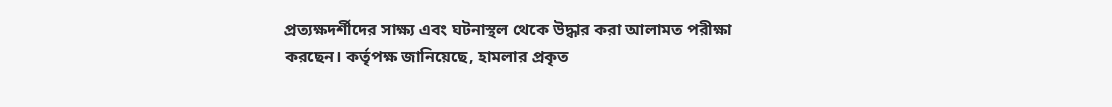প্রত্যক্ষদর্শীদের সাক্ষ্য এবং ঘটনাস্থল থেকে উদ্ধার করা আলামত পরীক্ষা করছেন। কর্তৃপক্ষ জানিয়েছে, হামলার প্রকৃত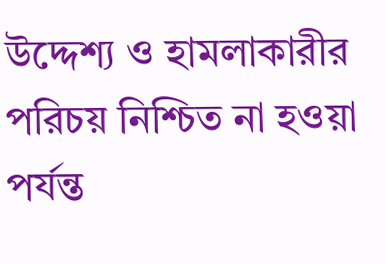উদ্দেশ্য ও হামলাকারীর পরিচয় নিশ্চিত না হওয়া পর্যন্ত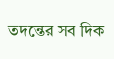তদন্তের সব দিক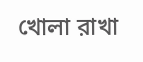খোলা রাখা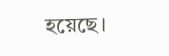হয়েছে।